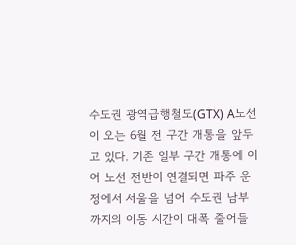수도권 광역급행철도(GTX) A노선이 오는 6월 전 구간 개통을 앞두고 있다. 기존 일부 구간 개통에 이어 노선 전반이 연결되면 파주 운정에서 서울을 넘어 수도권 남부까지의 이동 시간이 대폭 줄어들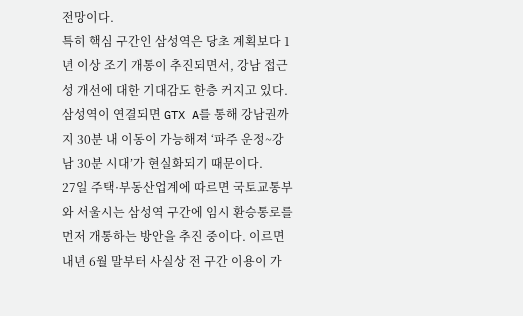전망이다.
특히 핵심 구간인 삼성역은 당초 계획보다 1년 이상 조기 개통이 추진되면서, 강남 접근성 개선에 대한 기대감도 한층 커지고 있다. 삼성역이 연결되면 GTX A를 통해 강남권까지 30분 내 이동이 가능해져 ‘파주 운정~강남 30분 시대’가 현실화되기 때문이다.
27일 주택·부동산업계에 따르면 국토교통부와 서울시는 삼성역 구간에 임시 환승통로를 먼저 개통하는 방안을 추진 중이다. 이르면 내년 6월 말부터 사실상 전 구간 이용이 가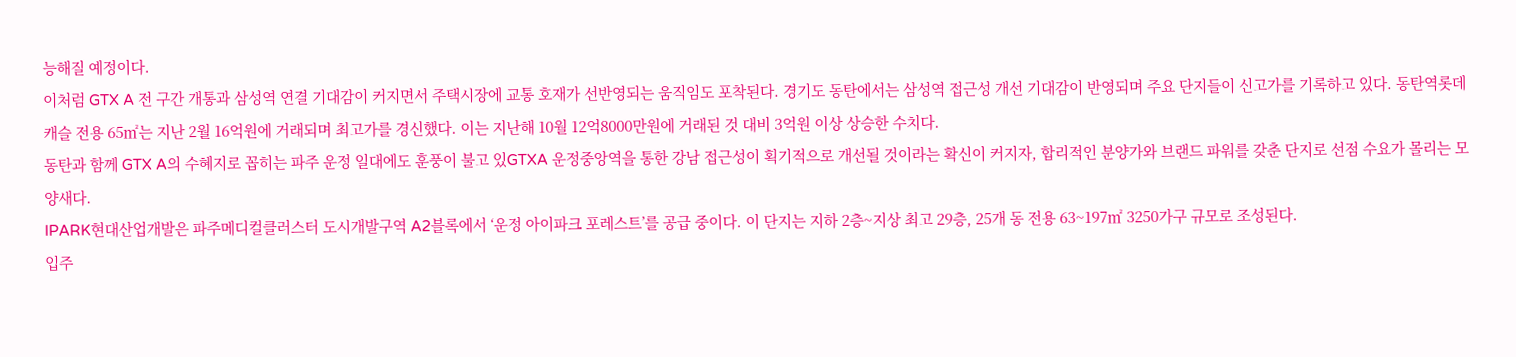능해질 예정이다.
이처럼 GTX A 전 구간 개통과 삼성역 연결 기대감이 커지면서 주택시장에 교통 호재가 선반영되는 움직임도 포착된다. 경기도 동탄에서는 삼성역 접근성 개선 기대감이 반영되며 주요 단지들이 신고가를 기록하고 있다. 동탄역롯데캐슬 전용 65㎡는 지난 2월 16억원에 거래되며 최고가를 경신했다. 이는 지난해 10월 12억8000만원에 거래된 것 대비 3억원 이상 상승한 수치다.
동탄과 함께 GTX A의 수혜지로 꼽히는 파주 운정 일대에도 훈풍이 불고 있GTXA 운정중앙역을 통한 강남 접근성이 획기적으로 개선될 것이라는 확신이 커지자, 합리적인 분양가와 브랜드 파워를 갖춘 단지로 선점 수요가 몰리는 모양새다.
IPARK현대산업개발은 파주메디컬클러스터 도시개발구역 A2블록에서 ‘운정 아이파크 포레스트’를 공급 중이다. 이 단지는 지하 2층~지상 최고 29층, 25개 동 전용 63~197㎡ 3250가구 규모로 조성된다.
입주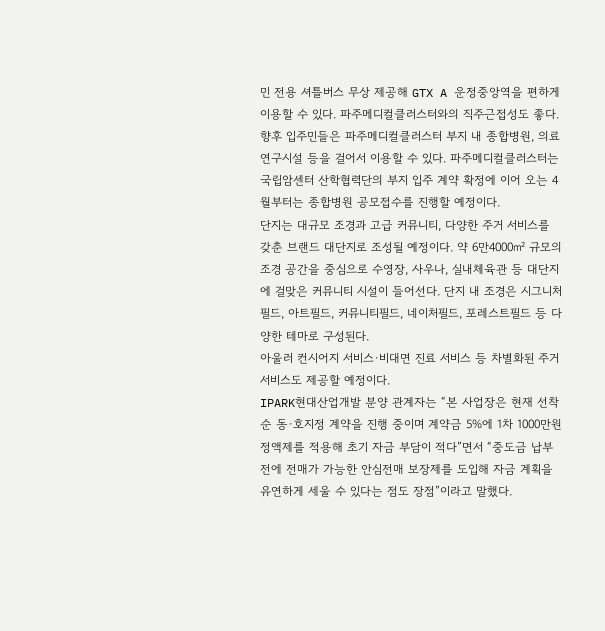민 전용 셔틀버스 무상 제공해 GTX A 운정중앙역을 편하게 이용할 수 있다. 파주메디컬클러스터와의 직주근접성도 좋다. 향후 입주민들은 파주메디컬클러스터 부지 내 종합병원, 의료 연구시설 등을 걸어서 이용할 수 있다. 파주메디컬클러스터는 국립암센터 산학협력단의 부지 입주 계약 확정에 이어 오는 4월부터는 종합병원 공모접수를 진행할 예정이다.
단지는 대규모 조경과 고급 커뮤니티, 다양한 주거 서비스를 갖춘 브랜드 대단지로 조성될 예정이다. 약 6만4000㎡ 규모의 조경 공간을 중심으로 수영장, 사우나, 실내체육관 등 대단지에 걸맞은 커뮤니티 시설이 들어선다. 단지 내 조경은 시그니처필드, 아트필드, 커뮤니티필드, 네이처필드, 포레스트필드 등 다양한 테마로 구성된다.
아울러 컨시어지 서비스·비대면 진료 서비스 등 차별화된 주거 서비스도 제공할 예정이다.
IPARK현대산업개발 분양 관계자는 “본 사업장은 현재 선착순 동·호지정 계약을 진행 중이며 계약금 5%에 1차 1000만원 정액제를 적용해 초기 자금 부담이 적다”면서 “중도금 납부 전에 전매가 가능한 안심전매 보장제를 도입해 자금 계획을 유연하게 세울 수 있다는 점도 장점”이라고 말했다.